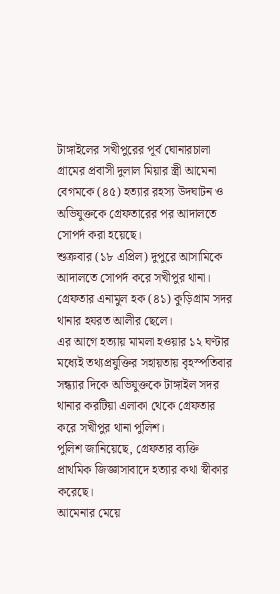টাঙ্গাইলের সখীপুরের পূর্ব ঘোনারচালা গ্রামের প্রবাসী দুলাল মিয়ার স্ত্রী আমেনা বেগমকে (৪৫) হত্যার রহস্য উদঘাটন ও অভিযুক্তকে গ্রেফতারের পর আদালতে সোপর্দ করা হয়েছে।
শুক্রবার (১৮ এপ্রিল) দুপুরে আসামিকে আদালতে সোপর্দ করে সখীপুর থানা।
গ্রেফতার এনামুল হক (৪১) কুড়িগ্রাম সদর থানার হযরত আলীর ছেলে।
এর আগে হত্যায় মামলা হওয়ার ১২ ঘণ্টার মধ্যেই তথ্যপ্রযুক্তির সহায়তায় বৃহস্পতিবার সন্ধ্যার দিকে অভিযুক্তকে টাঙ্গাইল সদর থানার করটিয়া এলাকা থেকে গ্রেফতার করে সখীপুর থানা পুলিশ।
পুলিশ জানিয়েছে, গ্রেফতার ব্যক্তি প্রাথমিক জিজ্ঞাসাবাদে হত্যার কথা স্বীকার করেছে।
আমেনার মেয়ে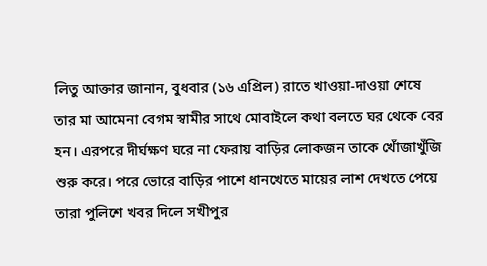লিতু আক্তার জানান, বুধবার (১৬ এপ্রিল) রাতে খাওয়া-দাওয়া শেষে তার মা আমেনা বেগম স্বামীর সাথে মোবাইলে কথা বলতে ঘর থেকে বের হন। এরপরে দীর্ঘক্ষণ ঘরে না ফেরায় বাড়ির লোকজন তাকে খোঁজাখুঁজি শুরু করে। পরে ভোরে বাড়ির পাশে ধানখেতে মায়ের লাশ দেখতে পেয়ে তারা পুলিশে খবর দিলে সখীপুর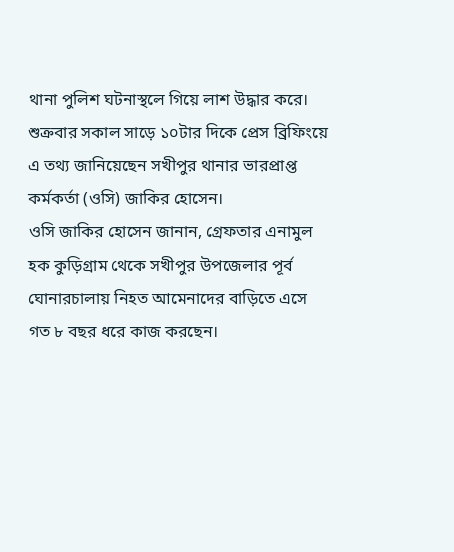থানা পুলিশ ঘটনাস্থলে গিয়ে লাশ উদ্ধার করে।
শুক্রবার সকাল সাড়ে ১০টার দিকে প্রেস ব্রিফিংয়ে এ তথ্য জানিয়েছেন সখীপুর থানার ভারপ্রাপ্ত কর্মকর্তা (ওসি) জাকির হোসেন।
ওসি জাকির হোসেন জানান, গ্রেফতার এনামুল হক কুড়িগ্রাম থেকে সখীপুর উপজেলার পূর্ব ঘোনারচালায় নিহত আমেনাদের বাড়িতে এসে গত ৮ বছর ধরে কাজ করছেন।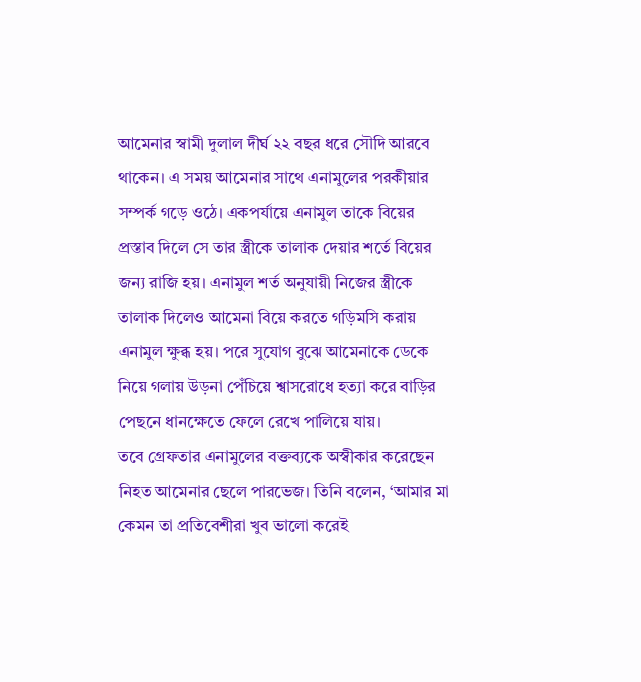আমেনার স্বামী দুলাল দীর্ঘ ২২ বছর ধরে সৌদি আরবে থাকেন। এ সময় আমেনার সাথে এনামুলের পরকীয়ার সম্পর্ক গড়ে ওঠে। একপর্যায়ে এনামুল তাকে বিয়ের প্রস্তাব দিলে সে তার স্ত্রীকে তালাক দেয়ার শর্তে বিয়ের জন্য রাজি হয়। এনামুল শর্ত অনুযায়ী নিজের স্ত্রীকে তালাক দিলেও আমেনা বিয়ে করতে গড়িমসি করায় এনামুল ক্ষুব্ধ হয়। পরে সুযোগ বুঝে আমেনাকে ডেকে নিয়ে গলায় উড়না পেঁচিয়ে শ্বাসরোধে হত্যা করে বাড়ির পেছনে ধানক্ষেতে ফেলে রেখে পালিয়ে যায়।
তবে গ্রেফতার এনামুলের বক্তব্যকে অস্বীকার করেছেন নিহত আমেনার ছেলে পারভেজ। তিনি বলেন, ‘আমার মা কেমন তা প্রতিবেশীরা খুব ভালো করেই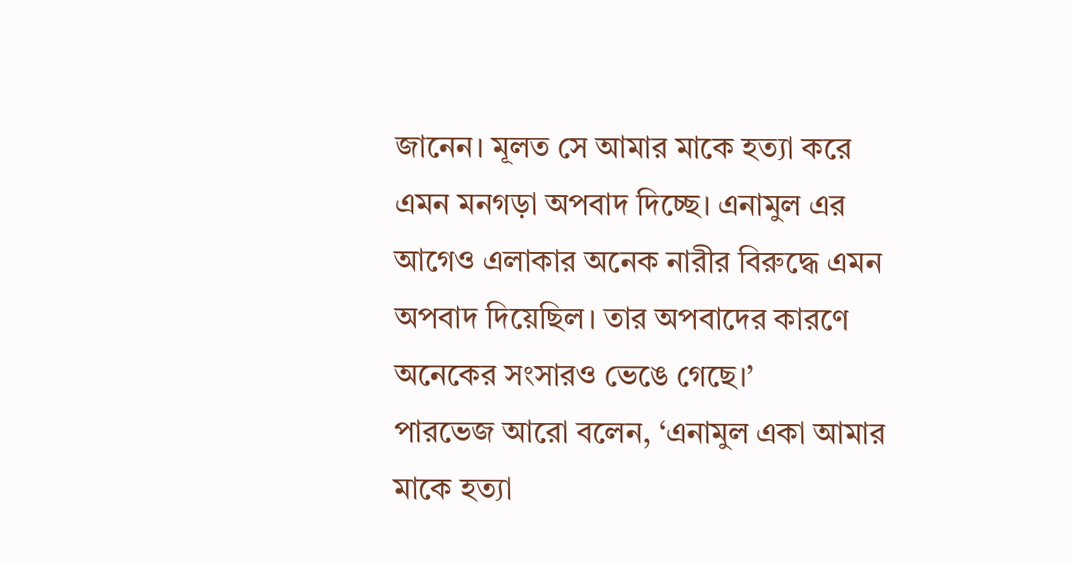জানেন। মূলত সে আমার মাকে হত্যা করে এমন মনগড়া অপবাদ দিচ্ছে। এনামুল এর আগেও এলাকার অনেক নারীর বিরুদ্ধে এমন অপবাদ দিয়েছিল। তার অপবাদের কারণে অনেকের সংসারও ভেঙে গেছে।’
পারভেজ আরো বলেন, ‘এনামুল একা আমার মাকে হত্যা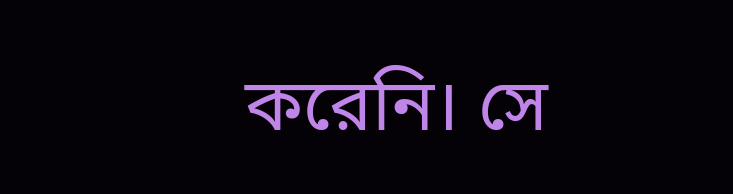করেনি। সে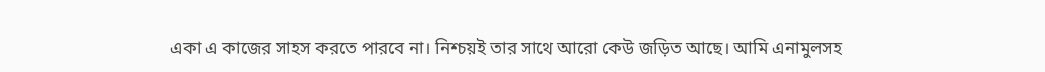একা এ কাজের সাহস করতে পারবে না। নিশ্চয়ই তার সাথে আরো কেউ জড়িত আছে। আমি এনামুলসহ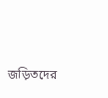জড়িতদের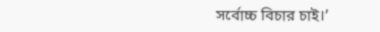সর্বোচ্চ বিচার চাই।’